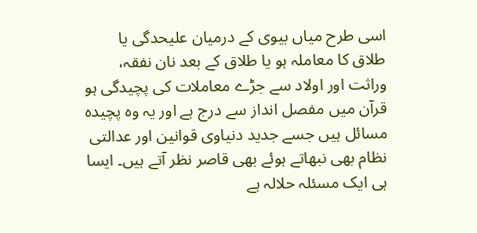اسی طرح میاں بیوی کے درمیان علیحدگی یا طلاق کا معاملہ ہو یا طلاق کے بعد نان نفقہ، وراثت اور اولاد سے جڑے معاملات کی پچیدگی ہو قرآن میں مفصل انداز سے درج ہے اور یہ وہ پچیدہ مسائل ہیں جسے جدید دنیاوی قوانین اور عدالتی نظام بھی نبھاتے ہوئے بھی قاصر نظر آتے ہیں۔ ایسا ہی ایک مسئلہ حلالہ ہے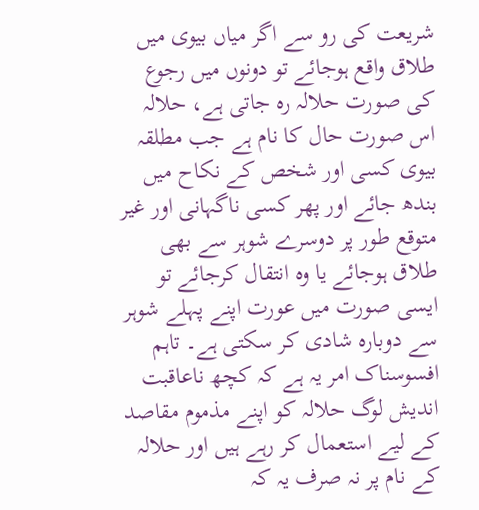شریعت کی رو سے اگر میاں بیوی میں طلاق واقع ہوجائے تو دونوں میں رجوع کی صورت حلالہ رہ جاتی ہے، حلالہ اس صورت حال کا نام ہے جب مطلقہ بیوی کسی اور شخص کے نکاح میں بندھ جائے اور پھر کسی ناگہانی اور غیر متوقع طور پر دوسرے شوہر سے بھی طلاق ہوجائے یا وہ انتقال کرجائے تو ایسی صورت میں عورت اپنے پہلے شوہر سے دوبارہ شادی کر سکتی ہے۔ تاہم افسوسناک امر یہ ہے کہ کچھ ناعاقبت اندیش لوگ حلالہ کو اپنے مذموم مقاصد کے لیے استعمال کر رہے ہیں اور حلالہ کے نام پر نہ صرف یہ کہ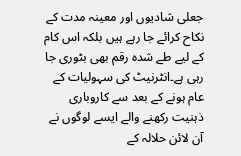جعلی شادیوں اور معینہ مدت کے نکاح کرائے جا رہے ہیں بلکہ اس کام کے لیے طے شدہ رقم بھی بٹوری جا رہی ہے۔انٹرنیٹ کی سہولیات کے عام ہونے کے بعد سے کاروباری ذہنیت رکھنے والے ایسے لوگوں نے آن لائن حلالہ کے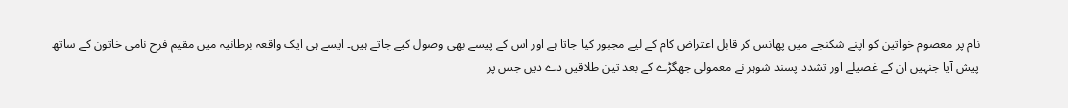نام پر معصوم خواتین کو اپنے شکنجے میں پھانس کر قابل اعتراض کام کے لیے مجبور کیا جاتا ہے اور اس کے پیسے بھی وصول کیے جاتے ہیں۔ ایسے ہی ایک واقعہ برطانیہ میں مقیم فرح نامی خاتون کے ساتھ پیش آیا جنہیں ان کے غصیلے اور تشدد پسند شوہر نے معمولی جھگڑے کے بعد تین طلاقیں دے دیں جس پر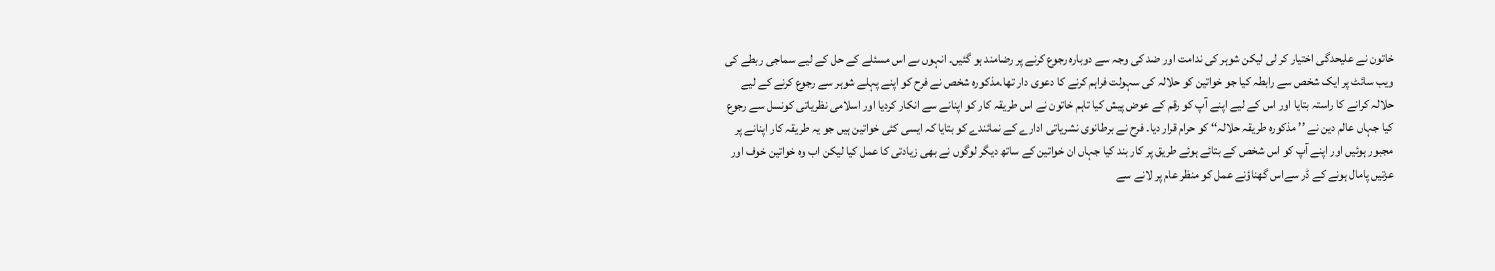خاتون نے علیحدگی اختیار کر لی لیکن شوہر کی ندامت اور ضد کی وجہ سے دوبارہ رجوع کرنے پر رضامند ہو گئیں۔ انہوں ںے اس مسئلے کے حل کے لیے سماجی ربطے کی ویب سائٹ پر ایک شخص سے رابطہ کیا جو خواتین کو حلالہ کی سہولت فراہم کرنے کا دعوی دار تھا۔مذکورہ شخص نے فرح کو اپنے پہلے شوہر سے رجوع کرنے کے لیے حلالہ کرانے کا راستہ بتایا اور اس کے لیے اپنے آپ کو رقم کے عوض پیش کیا تاہم خاتون نے اس طریقہ کار کو اپنانے سے انکار کردیا اور اسلامی نظریاتی کونسل سے رجوع کیا جہاں عالم دین نے ’’ مذکورہ طریقہ حلالہ‘‘ کو حرام قرار دیا۔ فرح نے برطانوی نشریاتی ادارے کے نمائندے کو بتایا کہ ایسی کئی خواتین ہیں جو یہ طریقہ کار اپنانے پر مجبور ہوئیں اور اپنے آپ کو اس شخص کے بتائے ہوئے طریق پر کار بند کیا جہاں ان خواتین کے ساتھ دیگر لوگوں نے بھی زیادتی کا عمل کیا لیکن اب وہ خواتین خوف اور عزتیں پامال ہونے کے ڈر سےاس گھناؤنے عمل کو منظر عام پر لانے سے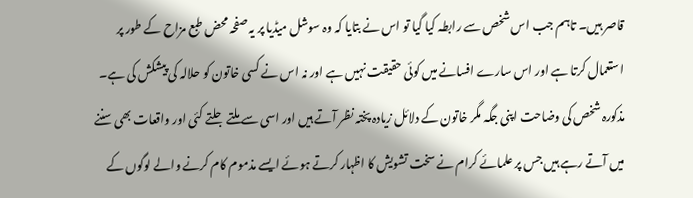قاصر ہیں۔ تاہم جب اس شخص سے رابطہ کیا گیا تو اس نے بتایا کہ وہ سوشل میڈیا پر یہ صفحہ محض طبع مزاح کے طور پر استعمال کرتا ہے اور اس سارے افسانے میں کوئی حقیقت نہیں ہے اور نہ اس نے کسی خاتون کو حلالہ کی پیشکش کی ہے۔ مذکورہ شخص کی وضاحت اپنی جگہ مگر خاتون کے دلائل زیادہ پختہ نظر آتے ہیں اور اسی سے ملتے جلتے کئی اور واقعات بھی سننے میں آتے رہے ہیں جس پر علمائے کرام نے سخت تشویش کا اظہار کرتے ہوئے ایسے مذموم کام کرنے والے لوگوں کے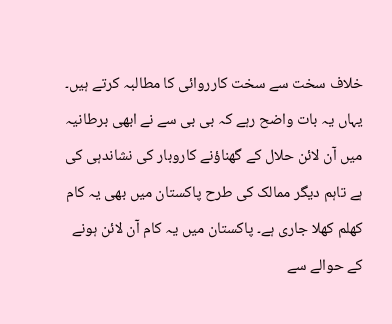خلاف سخت سے سخت کارروائی کا مطالبہ کرتے ہیں۔ یہاں یہ بات واضح رہے کہ بی بی سے نے ابھی برطانیہ میں آن لائن حلال کے گھناؤنے کاروبار کی نشاندہی کی ہے تاہم دیگر ممالک کی طرح پاکستان میں بھی یہ کام کھلم کھلا جاری ہے۔ پاکستان میں یہ کام آن لائن ہونے کے حوالے سے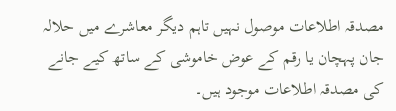مصدقہ اطلاعات موصول نہیں تاہم دیگر معاشرے میں حلالہ جان پہچان یا رقم کے عوض خاموشی کے ساتھ کیے جانے کی مصدقہ اطلاعات موجود ہیں۔